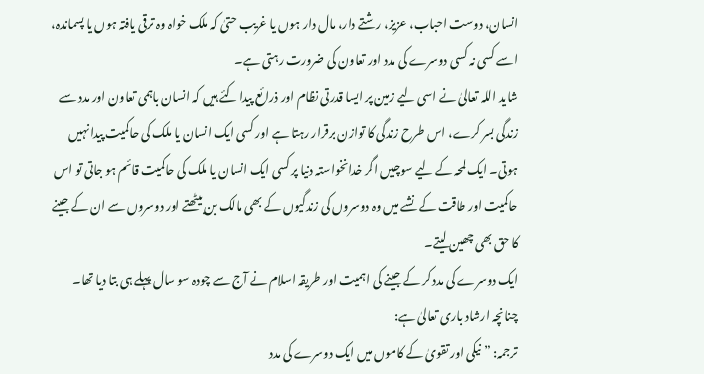انسان، دوست احباب، عزیز، رشتے دار، مال دار ہوں یا غریب حتیٰ کہ ملک خواہ وہ ترقی یافتہ ہوں یا پسماندہ، اسے کسی نہ کسی دوسرے کی مدد اور تعاون کی ضرورت رہتی ہے۔
شاید اللہ تعالیٰ نے اسی لیے زمین پر ایسا قدرتی نظام اور ذرائع پیدا کئے ہیں کہ انسان باہمی تعاون اور مدد سے زندگی بسر کرے، اس طرح زندگی کا توازن برقرار رہتا ہے اور کسی ایک انسان یا ملک کی حاکمیت پیدا نہیں ہوتی۔ ایک لمحہ کے لیے سوچیں اگر خدانخواستہ دنیا پر کسی ایک انسان یا ملک کی حاکمیت قائم ہو جاتی تو اس حاکمیت اور طاقت کے نشے میں وہ دوسروں کی زندگیوں کے بھی مالک بن بیٹھتے اور دوسروں سے ان کے جینے کا حق بھی چھین لیتے۔
ایک دوسرے کی مدد کر کے جینے کی اہمیت اور طریقہ اسلام نے آج سے چودہ سو سال پہلے ہی بتا دیا تھا۔ چنانچہ ارشاد باری تعالیٰ ہے:
ترجمہ: ”نیکی اور تقویٰ کے کاموں میں ایک دوسرے کی مدد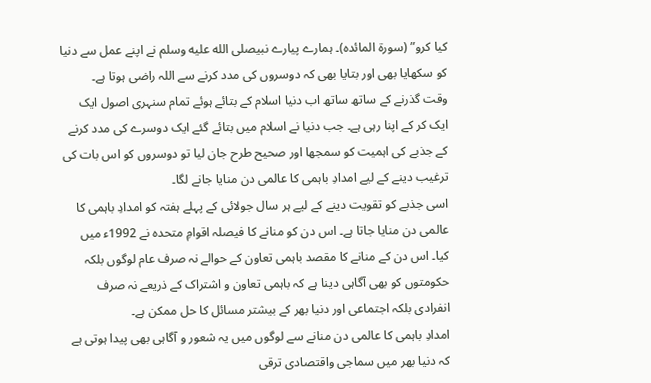کیا کرو” (سورة المائدہ)۔ ہمارے پیارے نبیصلى الله عليه وسلم نے اپنے عمل سے دنیا کو سکھایا بھی اور بتایا بھی کہ دوسروں کی مدد کرنے سے اللہ راضی ہوتا ہے۔
وقت گذرنے کے ساتھ ساتھ اب دنیا اسلام کے بتائے ہوئے تمام سنہری اصول ایک ایک کر کے اپنا رہی ہے۔ جب دنیا نے اسلام میں بتائے گئے ایک دوسرے کی مدد کرنے کے جذبے کی اہمیت کو سمجھا اور صحیح طرح جان لیا تو دوسروں کو اس بات کی ترغیب دینے کے لیے امدادِ باہمی کا عالمی دن منایا جانے لگا۔
اسی جذبے کو تقویت دینے کے لیے ہر سال جولائی کے پہلے ہفتہ کو امدادِ باہمی کا عالمی دن منایا جاتا ہے۔ اس دن کو منانے کا فیصلہ اقوامِ متحدہ نے 1992ء میں کیا۔ اس دن کے منانے کا مقصد باہمی تعاون کے حوالے نہ صرف عام لوگوں بلکہ حکومتوں کو بھی آگاہی دینا ہے کہ باہمی تعاون و اشتراک کے ذریعے نہ صرف انفرادی بلکہ اجتماعی اور دنیا بھر کے بیشتر مسائل کا حل ممکن ہے۔
امدادِ باہمی کا عالمی دن منانے سے لوگوں میں یہ شعور و آگاہی بھی پیدا ہوتی ہے کہ دنیا بھر میں سماجی واقتصادی ترقی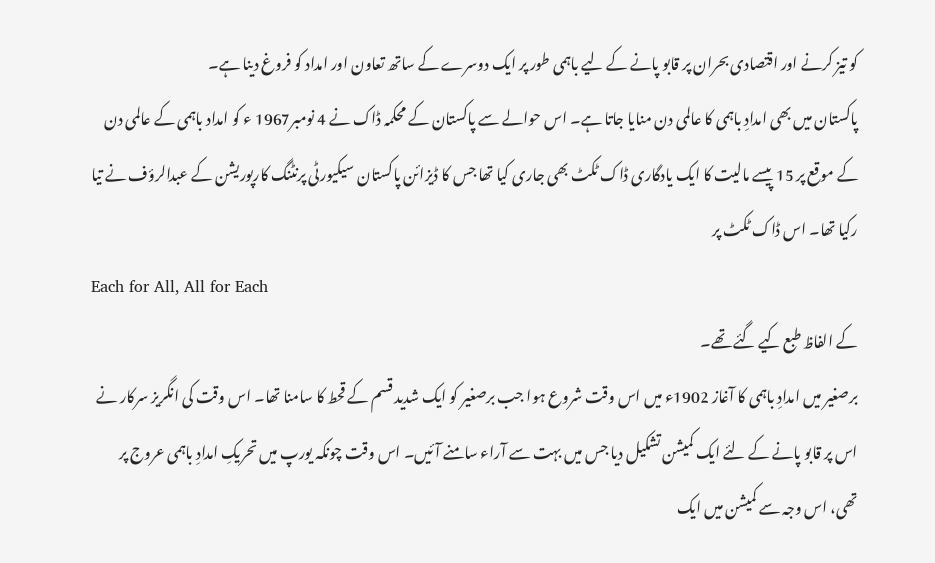کو تیز کرنے اور اقتصادی بحران پر قابو پانے کے لیے باہمی طور پر ایک دوسرے کے ساتھ تعاون اور امداد کو فروغ دینا ہے۔
پاکستان میں بھی امدادِ باہمی کا عالمی دن منایا جاتا ہے۔ اس حوالے سے پاکستان کے محکمہ ڈاک نے 4 نومبر1967 ء کو امداد باہمی کے عالمی دن کے موقع پر 15 پیسے مالیت کا ایک یادگاری ڈاک ٹکٹ بھی جاری کیا تھا جس کا ڈیزائن پاکستان سیکیورٹی پرنٹنگ کارپوریشن کے عبدالرؤف نے تیا رکیا تھا۔ اس ڈاک ٹکٹ پر
Each for All, All for Each
کے الفاظ طبع کیے گئے تھے۔
برصغیر میں امدادِ باہمی کا آغاز 1902ء میں اس وقت شروع ہوا جب برصغیر کو ایک شدید قسم کے قحط کا سامنا تھا۔ اس وقت کی انگریز سرکار نے اس پر قابو پانے کے لئے ایک کمیشن تشکیل دیا جس میں بہت سے آراء سامنے آئیں۔ اس وقت چونکہ یورپ میں تحریکِ امدادِ باہمی عروج پر تھی، اس وجہ سے کمیشن میں ایک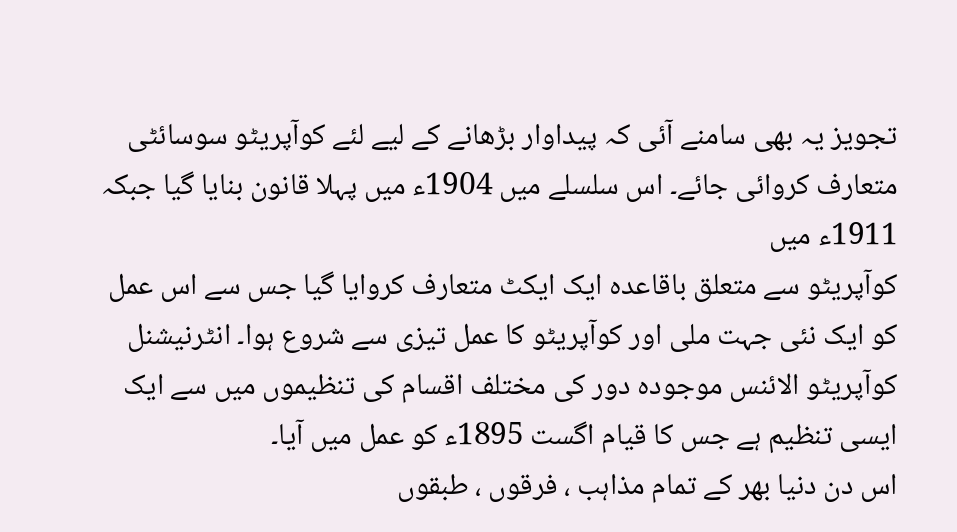تجویز یہ بھی سامنے آئی کہ پیداوار بڑھانے کے لیے لئے کوآپریٹو سوسائٹی متعارف کروائی جائے۔ اس سلسلے میں 1904ء میں پہلا قانون بنایا گیا جبکہ 1911ء میں
کوآپریٹو سے متعلق باقاعدہ ایک ایکٹ متعارف کروایا گیا جس سے اس عمل کو ایک نئی جہت ملی اور کوآپریٹو کا عمل تیزی سے شروع ہوا۔ انٹرنیشنل کوآپریٹو الائنس موجودہ دور کی مختلف اقسام کی تنظیموں میں سے ایک ایسی تنظیم ہے جس کا قیام اگست 1895ء کو عمل میں آیا۔
اس دن دنیا بھر کے تمام مذاہب ، فرقوں ، طبقوں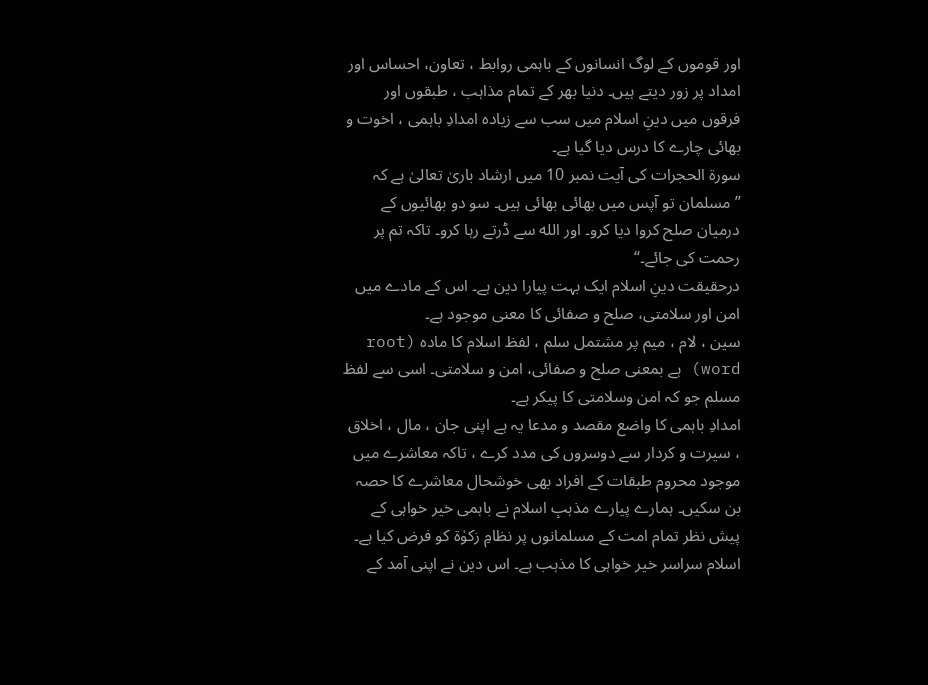اور قوموں کے لوگ انسانوں کے باہمی روابط ، تعاون، احساس اور امداد پر زور دیتے ہیں۔ دنیا بھر کے تمام مذاہب ، طبقوں اور فرقوں میں دینِ اسلام میں سب سے زیادہ امدادِ باہمی ، اخوت و بھائی چارے کا درس دیا گیا ہے۔
سورۃ الحجرات کی آیت نمبر 10 میں ارشاد باریٰ تعالیٰ ہے کہ ’’مسلمان تو آپس میں بھائی بھائی ہیں۔ سو دو بھائیوں کے درمیان صلح کروا دیا کرو۔ اور الله سے ڈرتے رہا کرو۔ تاکہ تم پر رحمت کی جائے۔‘‘
درحقیقت دینِ اسلام ایک بہت پیارا دین ہے۔ اس کے مادے میں امن اور سلامتی، صلح و صفائی کا معنی موجود ہے۔
سین ، لام ، میم پر مشتمل سلم ، لفظ اسلام کا مادہ (root word) ہے بمعنی صلح و صفائی، امن و سلامتی۔ اسی سے لفظ مسلم جو کہ امن وسلامتی کا پیکر ہے۔
امدادِ باہمی کا واضع مقصد و مدعا یہ ہے اپنی جان ، مال ، اخلاق ، سیرت و کردار سے دوسروں کی مدد کرے ، تاکہ معاشرے میں موجود محروم طبقات کے افراد بھی خوشحال معاشرے کا حصہ بن سکیں۔ ہمارے پیارے مذہبِ اسلام نے باہمی خیر خواہی کے پیش نظر تمام امت کے مسلمانوں پر نظامِ زکوٰۃ کو فرض کیا ہے۔ اسلام سراسر خیر خواہی کا مذہب ہے۔ اس دین نے اپنی آمد کے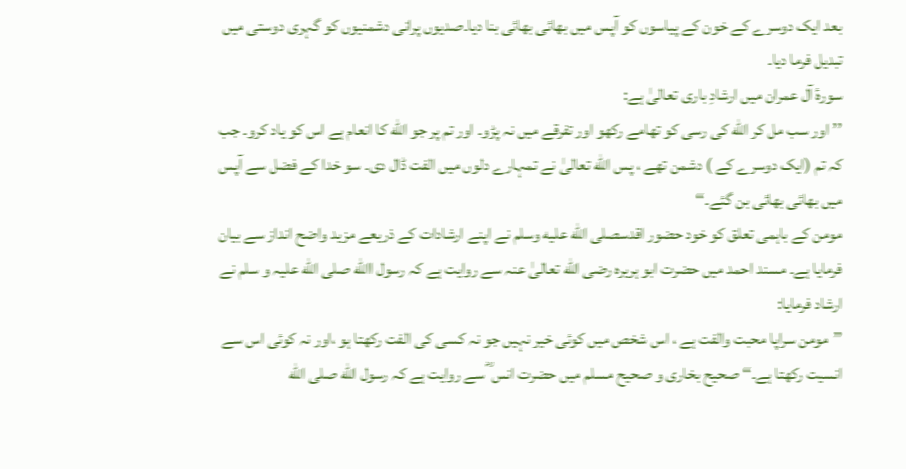بعد ایک دوسرے کے خون کے پیاسوں کو آپس میں بھائی بھائی بنا دیا۔صدیوں پرانی دشمنیوں کو گہری دوستی میں تبدیل فرما دیا۔
سورۂ آل عمران میں ارشادِ باری تعالیٰ ہے:
’’اور سب مل کر الله کی رسی کو تھامے رکھو اور تفرقے میں نہ پڑو۔ اور تم پر جو الله کا انعام ہے اس کو یاد کرو۔ جب کہ تم (ایک دوسرے کے ) دشمن تھے ، پس الله تعالیٰ نے تمہارے دلوں میں الفت ڈال دی۔ سو خدا کے فضل سے آپس میں بھائی بھائی بن گئے۔‘‘
مومن کے باہمی تعلق کو خود حضور اقدسصلى الله عليه وسلم نے اپنے ارشادات کے ذریعے مزید واضح انداز سے بیان فرمایا ہے۔ مسند احمد میں حضرت ابو ہریرہ رضی الله تعالیٰ عنہ سے روایت ہے کہ رسول االله صلی الله علیہ و سلم نے ارشاد فرمایا:
’’مومن سراپا محبت والفت ہے ، اس شخص میں کوئی خیر نہیں جو نہ کسی کی الفت رکھتا ہو ،اور نہ کوئی اس سے انسیت رکھتا ہے۔‘‘ صحیح بخاری و صحیح مسلم میں حضرت انس ؓ سے روایت ہے کہ رسول الله صلی الله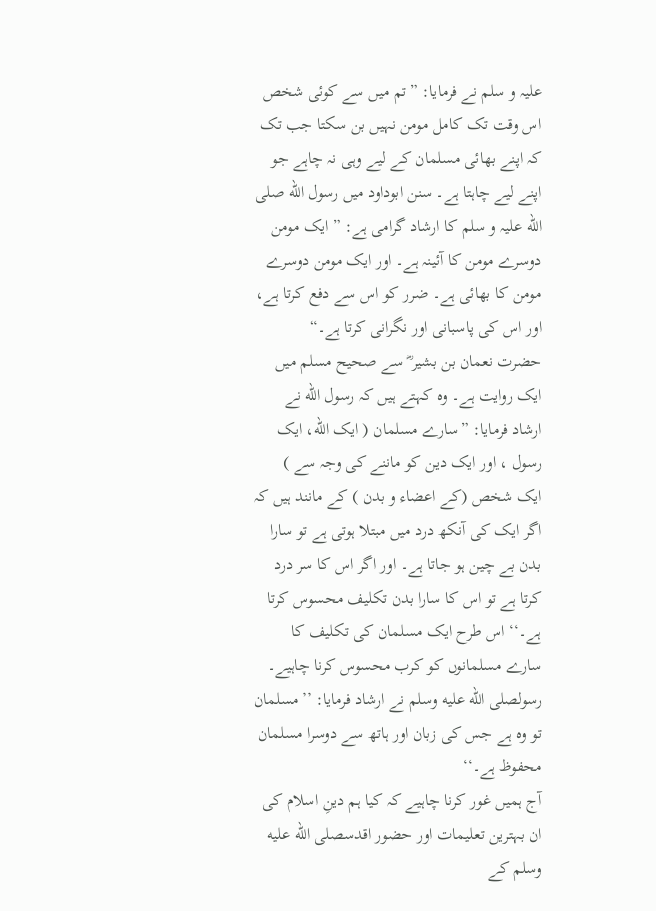علیہ و سلم نے فرمایا: ”تم میں سے کوئی شخص اس وقت تک کامل مومن نہیں بن سکتا جب تک کہ اپنے بھائی مسلمان کے لیے وہی نہ چاہے جو اپنے لیے چاہتا ہے۔ سنن ابوداود میں رسول الله صلی الله علیہ و سلم کا ارشاد گرامی ہے: ”ایک مومن دوسرے مومن کا آئینہ ہے۔ اور ایک مومن دوسرے مومن کا بھائی ہے۔ ضرر کو اس سے دفع کرتا ہے، اور اس کی پاسبانی اور نگرانی کرتا ہے۔“
حضرت نعمان بن بشیر ؓ سے صحیح مسلم میں ایک روایت ہے۔ وہ کہتے ہیں کہ رسول الله نے ارشاد فرمایا: ”سارے مسلمان ( ایک الله، ایک رسول ، اور ایک دین کو ماننے کی وجہ سے ) ایک شخص (کے اعضاء و بدن ) کے مانند ہیں کہ اگر ایک کی آنکھ درد میں مبتلا ہوتی ہے تو سارا بدن بے چین ہو جاتا ہے۔ اور اگر اس کا سر درد کرتا ہے تو اس کا سارا بدن تکلیف محسوس کرتا ہے۔‘‘ اس طرح ایک مسلمان کی تکلیف کا سارے مسلمانوں کو کرب محسوس کرنا چاہیے۔
رسولصلى الله عليه وسلم نے ارشاد فرمایا: ’’مسلمان تو وہ ہے جس کی زبان اور ہاتھ سے دوسرا مسلمان محفوظ ہے۔‘‘
آج ہمیں غور کرنا چاہیے کہ کیا ہم دینِ اسلام کی ان بہترین تعلیمات اور حضور اقدسصلى الله عليه وسلم کے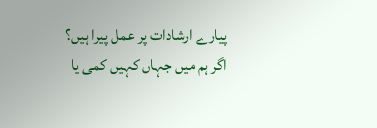پیارے ارشادات پر عمل پیرا ہیں؟ اگر ہم میں جہاں کہیں کمی یا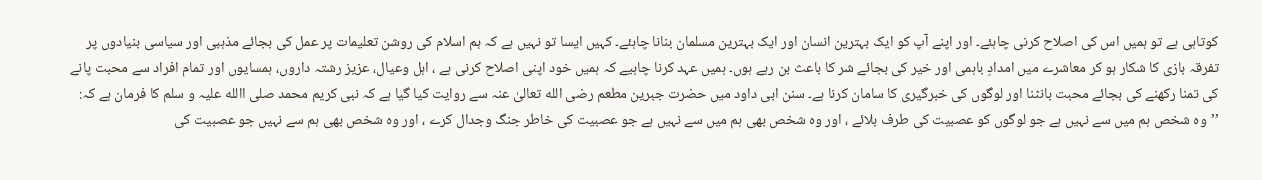کوتاہی ہے تو ہمیں اس کی اصلاح کرنی چاہئے۔ اور اپنے آپ کو ایک بہترین انسان اور ایک بہترین مسلمان بنانا چاہئے۔ کہیں ایسا تو نہیں ہے کہ ہم اسلام کی روشن تعلیمات پر عمل کی بجائے مذہبی اور سیاسی بنیادوں پر تفرقہ بازی کا شکار ہو کر معاشرے میں امدادِ باہمی اور خیر کی بجائے شر کا باعث بن رہے ہوں۔ ہمیں عہد کرنا چاہیے کہ ہمیں خود اپنی اصلاح کرنی ہے ، اہل وعیال، عزیز رشتہ داروں، ہمسایوں اور تمام افراد سے محبت پانے کی تمنا رکھنے کی بجائے محبت بانٹنا اور لوگوں کی خبرگیری کا سامان کرنا ہے۔ سنن ابی داود میں حضرت جبرین مطعم رضی الله تعالیٰ عنہ سے روایت کیا گیا ہے کہ نبی کریم محمد صلی االله علیہ و سلم کا فرمان ہے کہ: ’’وہ شخص ہم میں سے نہیں ہے جو لوگوں کو عصبیت کی طرف بلائے ، اور وہ شخص بھی ہم میں سے نہیں ہے جو عصبیت کی خاطر جنگ وجدال کرے ، اور وہ شخص بھی ہم سے نہیں جو عصبیت کی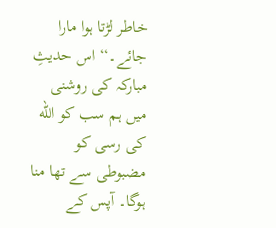خاطر لڑتا ہوا مارا جائے۔‘‘ اس حدیثِ مبارکہ کی روشنی میں ہم سب کو الله کی رسی کو مضبوطی سے تھا منا ہوگا۔ آپس کے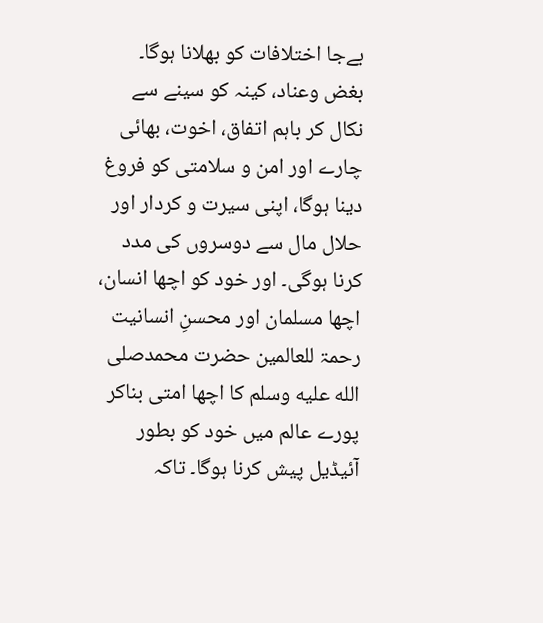بےجا اختلافات کو بھلانا ہوگا۔ بغض وعناد، کینہ کو سینے سے نکال کر باہم اتفاق، اخوت، بھائی چارے اور امن و سلامتی کو فروغ دینا ہوگا، اپنی سیرت و کردار اور حلال مال سے دوسروں کی مدد کرنا ہوگی۔ اور خود کو اچھا انسان، اچھا مسلمان اور محسنِ انسانیت رحمۃ للعالمین حضرت محمدصلى الله عليه وسلم کا اچھا امتی بناکر پورے عالم میں خود کو بطور آئیڈیل پیش کرنا ہوگا۔ تاکہ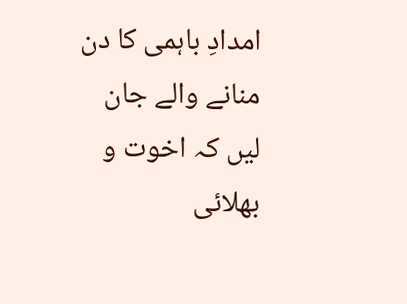امدادِ باہمی کا دن منانے والے جان لیں کہ اخوت و بھلائی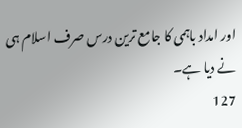اور امداد باہمی کا جامع ترین درس صرف اسلام ہی نے دیا ہے۔
127